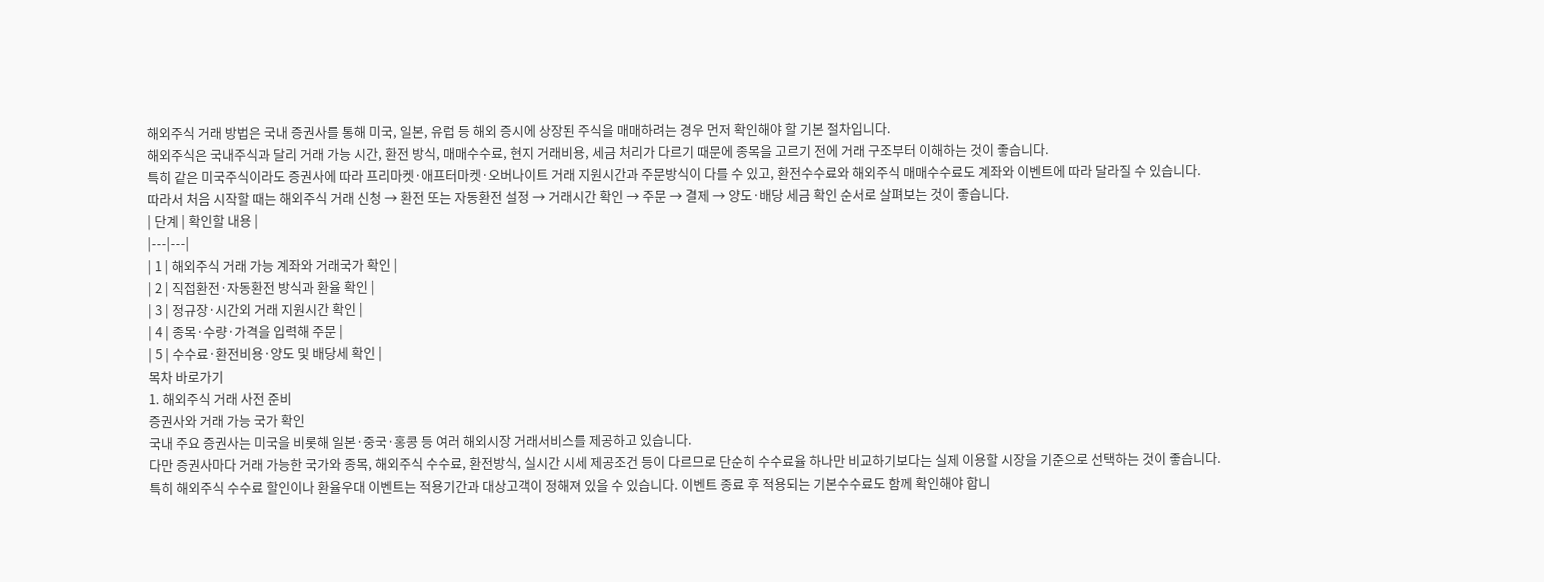해외주식 거래 방법은 국내 증권사를 통해 미국, 일본, 유럽 등 해외 증시에 상장된 주식을 매매하려는 경우 먼저 확인해야 할 기본 절차입니다.
해외주식은 국내주식과 달리 거래 가능 시간, 환전 방식, 매매수수료, 현지 거래비용, 세금 처리가 다르기 때문에 종목을 고르기 전에 거래 구조부터 이해하는 것이 좋습니다.
특히 같은 미국주식이라도 증권사에 따라 프리마켓·애프터마켓·오버나이트 거래 지원시간과 주문방식이 다를 수 있고, 환전수수료와 해외주식 매매수수료도 계좌와 이벤트에 따라 달라질 수 있습니다.
따라서 처음 시작할 때는 해외주식 거래 신청 → 환전 또는 자동환전 설정 → 거래시간 확인 → 주문 → 결제 → 양도·배당 세금 확인 순서로 살펴보는 것이 좋습니다.
| 단계 | 확인할 내용 |
|---|---|
| 1 | 해외주식 거래 가능 계좌와 거래국가 확인 |
| 2 | 직접환전·자동환전 방식과 환율 확인 |
| 3 | 정규장·시간외 거래 지원시간 확인 |
| 4 | 종목·수량·가격을 입력해 주문 |
| 5 | 수수료·환전비용·양도 및 배당세 확인 |
목차 바로가기
1. 해외주식 거래 사전 준비
증권사와 거래 가능 국가 확인
국내 주요 증권사는 미국을 비롯해 일본·중국·홍콩 등 여러 해외시장 거래서비스를 제공하고 있습니다.
다만 증권사마다 거래 가능한 국가와 종목, 해외주식 수수료, 환전방식, 실시간 시세 제공조건 등이 다르므로 단순히 수수료율 하나만 비교하기보다는 실제 이용할 시장을 기준으로 선택하는 것이 좋습니다.
특히 해외주식 수수료 할인이나 환율우대 이벤트는 적용기간과 대상고객이 정해져 있을 수 있습니다. 이벤트 종료 후 적용되는 기본수수료도 함께 확인해야 합니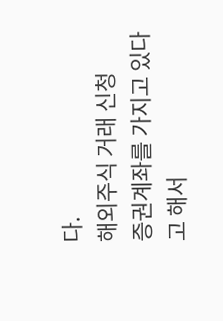다.
해외주식 거래 신청
증권계좌를 가지고 있다고 해서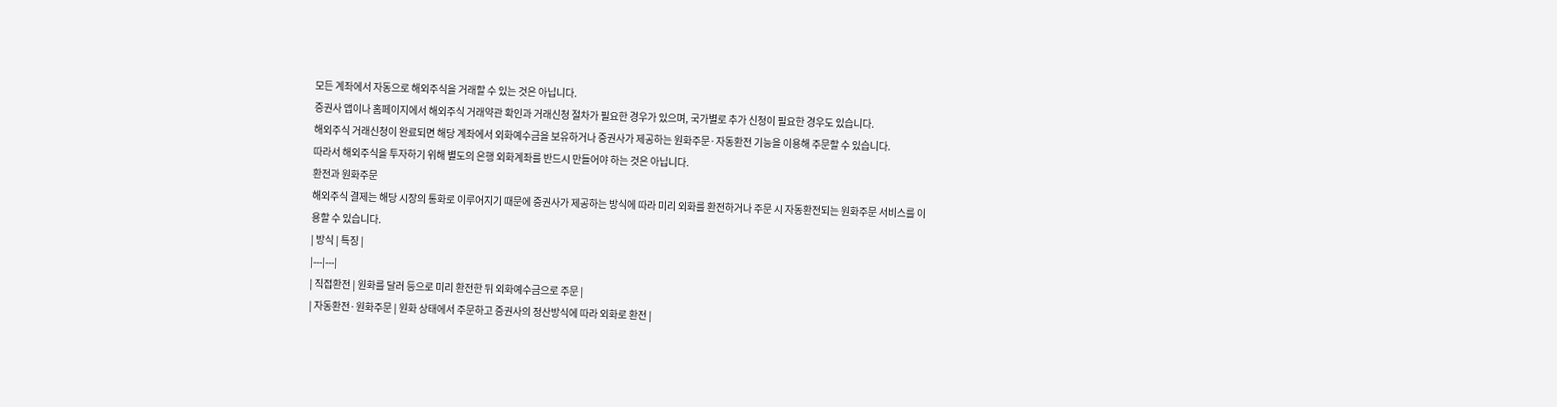모든 계좌에서 자동으로 해외주식을 거래할 수 있는 것은 아닙니다.
증권사 앱이나 홈페이지에서 해외주식 거래약관 확인과 거래신청 절차가 필요한 경우가 있으며, 국가별로 추가 신청이 필요한 경우도 있습니다.
해외주식 거래신청이 완료되면 해당 계좌에서 외화예수금을 보유하거나 증권사가 제공하는 원화주문·자동환전 기능을 이용해 주문할 수 있습니다.
따라서 해외주식을 투자하기 위해 별도의 은행 외화계좌를 반드시 만들어야 하는 것은 아닙니다.
환전과 원화주문
해외주식 결제는 해당 시장의 통화로 이루어지기 때문에 증권사가 제공하는 방식에 따라 미리 외화를 환전하거나 주문 시 자동환전되는 원화주문 서비스를 이용할 수 있습니다.
| 방식 | 특징 |
|---|---|
| 직접환전 | 원화를 달러 등으로 미리 환전한 뒤 외화예수금으로 주문 |
| 자동환전·원화주문 | 원화 상태에서 주문하고 증권사의 정산방식에 따라 외화로 환전 |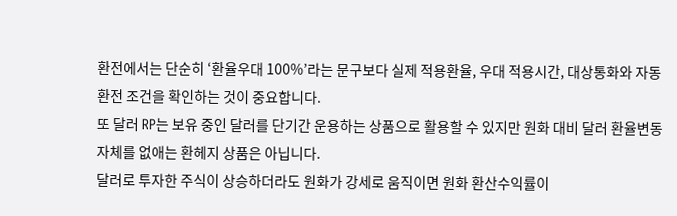환전에서는 단순히 ‘환율우대 100%’라는 문구보다 실제 적용환율, 우대 적용시간, 대상통화와 자동환전 조건을 확인하는 것이 중요합니다.
또 달러 RP는 보유 중인 달러를 단기간 운용하는 상품으로 활용할 수 있지만 원화 대비 달러 환율변동 자체를 없애는 환헤지 상품은 아닙니다.
달러로 투자한 주식이 상승하더라도 원화가 강세로 움직이면 원화 환산수익률이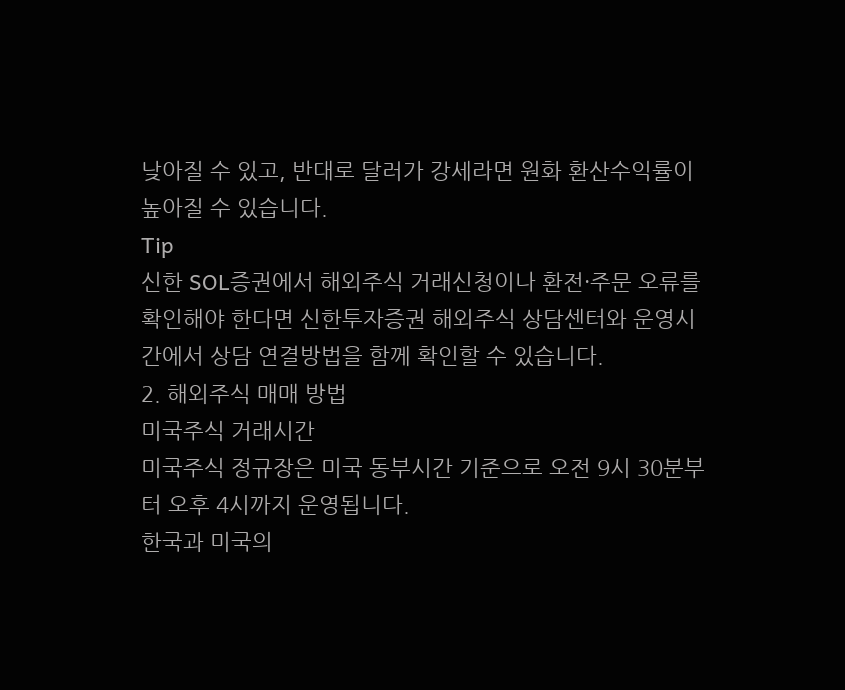낮아질 수 있고, 반대로 달러가 강세라면 원화 환산수익률이 높아질 수 있습니다.
Tip
신한 SOL증권에서 해외주식 거래신청이나 환전·주문 오류를 확인해야 한다면 신한투자증권 해외주식 상담센터와 운영시간에서 상담 연결방법을 함께 확인할 수 있습니다.
2. 해외주식 매매 방법
미국주식 거래시간
미국주식 정규장은 미국 동부시간 기준으로 오전 9시 30분부터 오후 4시까지 운영됩니다.
한국과 미국의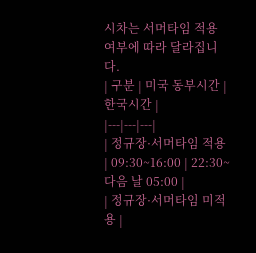시차는 서머타임 적용 여부에 따라 달라집니다.
| 구분 | 미국 동부시간 | 한국시간 |
|---|---|---|
| 정규장·서머타임 적용 | 09:30~16:00 | 22:30~다음 날 05:00 |
| 정규장·서머타임 미적용 |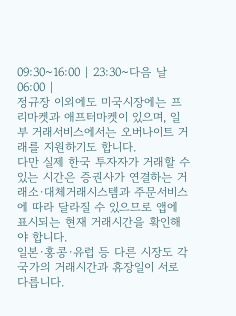09:30~16:00 | 23:30~다음 날 06:00 |
정규장 이외에도 미국시장에는 프리마켓과 애프터마켓이 있으며, 일부 거래서비스에서는 오버나이트 거래를 지원하기도 합니다.
다만 실제 한국 투자자가 거래할 수 있는 시간은 증권사가 연결하는 거래소·대체거래시스템과 주문서비스에 따라 달라질 수 있으므로 앱에 표시되는 현재 거래시간을 확인해야 합니다.
일본·홍콩·유럽 등 다른 시장도 각 국가의 거래시간과 휴장일이 서로 다릅니다.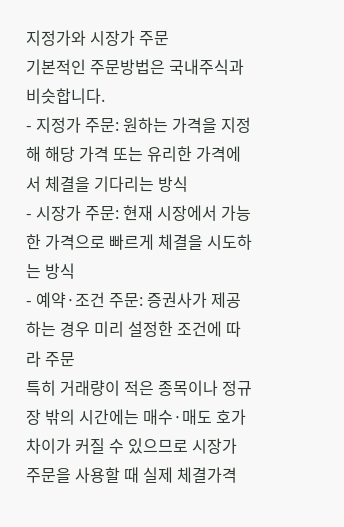지정가와 시장가 주문
기본적인 주문방법은 국내주식과 비슷합니다.
- 지정가 주문: 원하는 가격을 지정해 해당 가격 또는 유리한 가격에서 체결을 기다리는 방식
- 시장가 주문: 현재 시장에서 가능한 가격으로 빠르게 체결을 시도하는 방식
- 예약·조건 주문: 증권사가 제공하는 경우 미리 설정한 조건에 따라 주문
특히 거래량이 적은 종목이나 정규장 밖의 시간에는 매수·매도 호가 차이가 커질 수 있으므로 시장가 주문을 사용할 때 실제 체결가격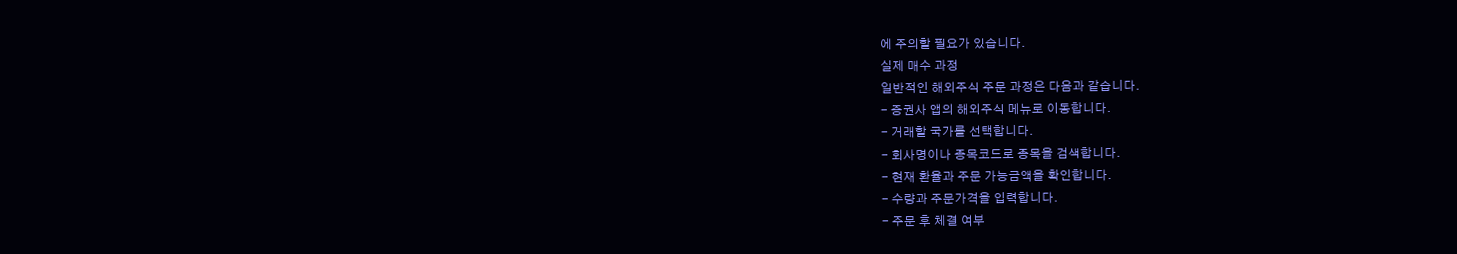에 주의할 필요가 있습니다.
실제 매수 과정
일반적인 해외주식 주문 과정은 다음과 같습니다.
- 증권사 앱의 해외주식 메뉴로 이동합니다.
- 거래할 국가를 선택합니다.
- 회사명이나 종목코드로 종목을 검색합니다.
- 현재 환율과 주문 가능금액을 확인합니다.
- 수량과 주문가격을 입력합니다.
- 주문 후 체결 여부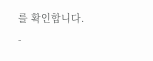를 확인합니다.
-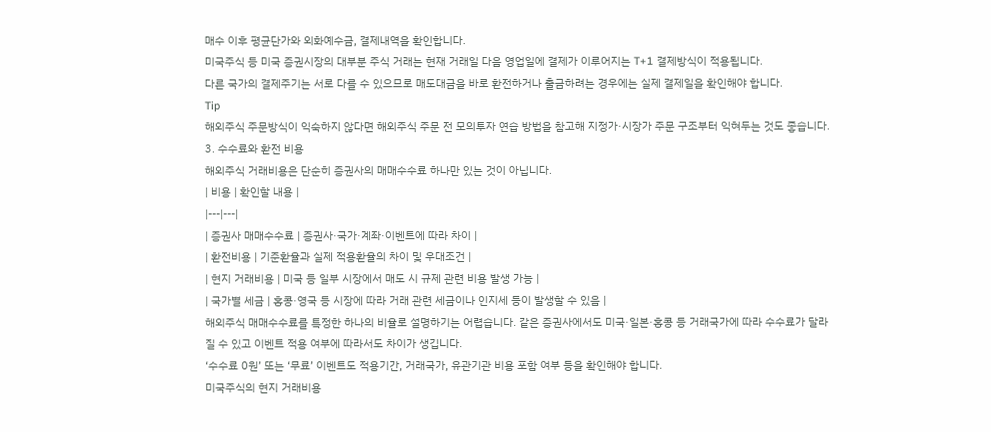매수 이후 평균단가와 외화예수금, 결제내역을 확인합니다.
미국주식 등 미국 증권시장의 대부분 주식 거래는 현재 거래일 다음 영업일에 결제가 이루어지는 T+1 결제방식이 적용됩니다.
다른 국가의 결제주기는 서로 다를 수 있으므로 매도대금을 바로 환전하거나 출금하려는 경우에는 실제 결제일을 확인해야 합니다.
Tip
해외주식 주문방식이 익숙하지 않다면 해외주식 주문 전 모의투자 연습 방법을 참고해 지정가·시장가 주문 구조부터 익혀두는 것도 좋습니다.
3. 수수료와 환전 비용
해외주식 거래비용은 단순히 증권사의 매매수수료 하나만 있는 것이 아닙니다.
| 비용 | 확인할 내용 |
|---|---|
| 증권사 매매수수료 | 증권사·국가·계좌·이벤트에 따라 차이 |
| 환전비용 | 기준환율과 실제 적용환율의 차이 및 우대조건 |
| 현지 거래비용 | 미국 등 일부 시장에서 매도 시 규제 관련 비용 발생 가능 |
| 국가별 세금 | 홍콩·영국 등 시장에 따라 거래 관련 세금이나 인지세 등이 발생할 수 있음 |
해외주식 매매수수료를 특정한 하나의 비율로 설명하기는 어렵습니다. 같은 증권사에서도 미국·일본·홍콩 등 거래국가에 따라 수수료가 달라질 수 있고 이벤트 적용 여부에 따라서도 차이가 생깁니다.
‘수수료 0원’ 또는 ‘무료’ 이벤트도 적용기간, 거래국가, 유관기관 비용 포함 여부 등을 확인해야 합니다.
미국주식의 현지 거래비용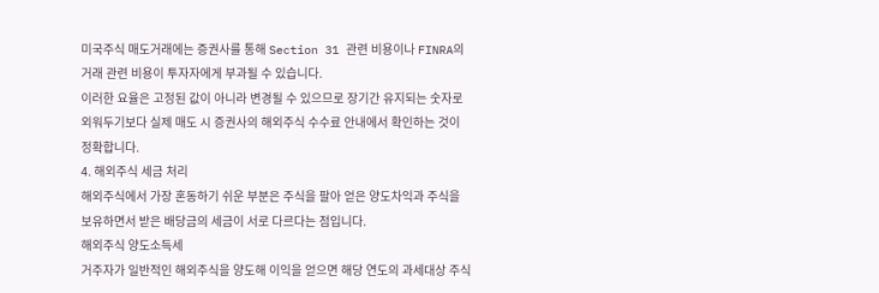미국주식 매도거래에는 증권사를 통해 Section 31 관련 비용이나 FINRA의 거래 관련 비용이 투자자에게 부과될 수 있습니다.
이러한 요율은 고정된 값이 아니라 변경될 수 있으므로 장기간 유지되는 숫자로 외워두기보다 실제 매도 시 증권사의 해외주식 수수료 안내에서 확인하는 것이 정확합니다.
4. 해외주식 세금 처리
해외주식에서 가장 혼동하기 쉬운 부분은 주식을 팔아 얻은 양도차익과 주식을 보유하면서 받은 배당금의 세금이 서로 다르다는 점입니다.
해외주식 양도소득세
거주자가 일반적인 해외주식을 양도해 이익을 얻으면 해당 연도의 과세대상 주식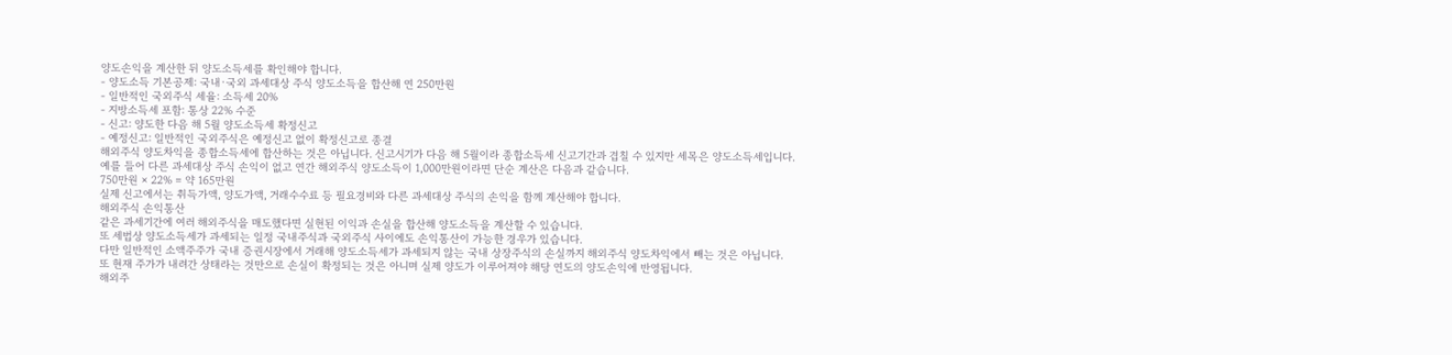양도손익을 계산한 뒤 양도소득세를 확인해야 합니다.
- 양도소득 기본공제: 국내·국외 과세대상 주식 양도소득을 합산해 연 250만원
- 일반적인 국외주식 세율: 소득세 20%
- 지방소득세 포함: 통상 22% 수준
- 신고: 양도한 다음 해 5월 양도소득세 확정신고
- 예정신고: 일반적인 국외주식은 예정신고 없이 확정신고로 종결
해외주식 양도차익을 종합소득세에 합산하는 것은 아닙니다. 신고시기가 다음 해 5월이라 종합소득세 신고기간과 겹칠 수 있지만 세목은 양도소득세입니다.
예를 들어 다른 과세대상 주식 손익이 없고 연간 해외주식 양도소득이 1,000만원이라면 단순 계산은 다음과 같습니다.
750만원 × 22% = 약 165만원
실제 신고에서는 취득가액, 양도가액, 거래수수료 등 필요경비와 다른 과세대상 주식의 손익을 함께 계산해야 합니다.
해외주식 손익통산
같은 과세기간에 여러 해외주식을 매도했다면 실현된 이익과 손실을 합산해 양도소득을 계산할 수 있습니다.
또 세법상 양도소득세가 과세되는 일정 국내주식과 국외주식 사이에도 손익통산이 가능한 경우가 있습니다.
다만 일반적인 소액주주가 국내 증권시장에서 거래해 양도소득세가 과세되지 않는 국내 상장주식의 손실까지 해외주식 양도차익에서 빼는 것은 아닙니다.
또 현재 주가가 내려간 상태라는 것만으로 손실이 확정되는 것은 아니며 실제 양도가 이루어져야 해당 연도의 양도손익에 반영됩니다.
해외주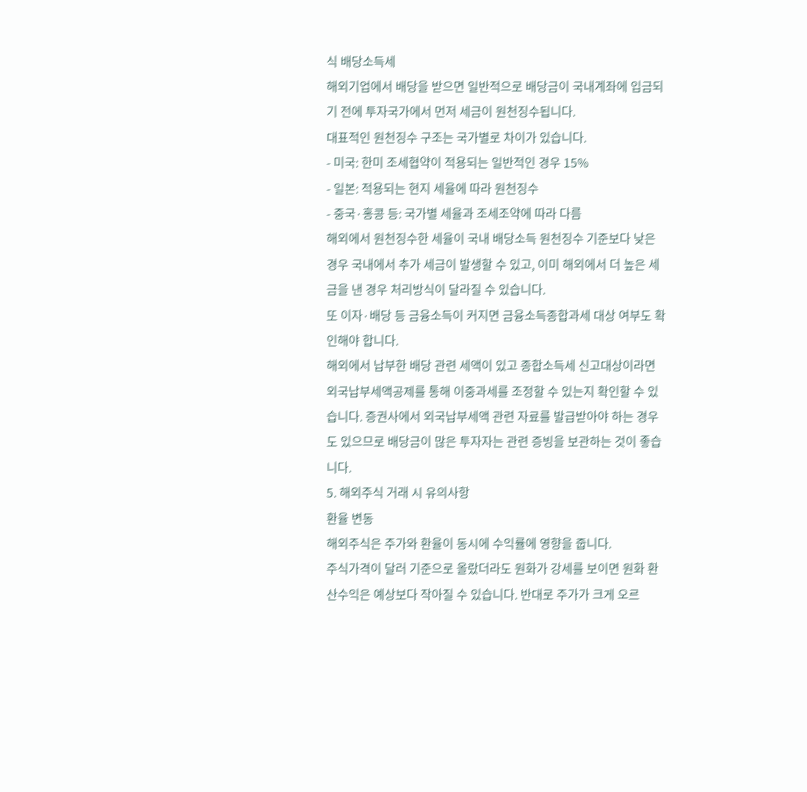식 배당소득세
해외기업에서 배당을 받으면 일반적으로 배당금이 국내계좌에 입금되기 전에 투자국가에서 먼저 세금이 원천징수됩니다.
대표적인 원천징수 구조는 국가별로 차이가 있습니다.
- 미국: 한미 조세협약이 적용되는 일반적인 경우 15%
- 일본: 적용되는 현지 세율에 따라 원천징수
- 중국·홍콩 등: 국가별 세율과 조세조약에 따라 다름
해외에서 원천징수한 세율이 국내 배당소득 원천징수 기준보다 낮은 경우 국내에서 추가 세금이 발생할 수 있고, 이미 해외에서 더 높은 세금을 낸 경우 처리방식이 달라질 수 있습니다.
또 이자·배당 등 금융소득이 커지면 금융소득종합과세 대상 여부도 확인해야 합니다.
해외에서 납부한 배당 관련 세액이 있고 종합소득세 신고대상이라면 외국납부세액공제를 통해 이중과세를 조정할 수 있는지 확인할 수 있습니다. 증권사에서 외국납부세액 관련 자료를 발급받아야 하는 경우도 있으므로 배당금이 많은 투자자는 관련 증빙을 보관하는 것이 좋습니다.
5. 해외주식 거래 시 유의사항
환율 변동
해외주식은 주가와 환율이 동시에 수익률에 영향을 줍니다.
주식가격이 달러 기준으로 올랐더라도 원화가 강세를 보이면 원화 환산수익은 예상보다 작아질 수 있습니다. 반대로 주가가 크게 오르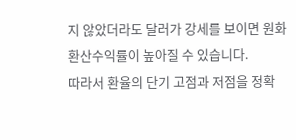지 않았더라도 달러가 강세를 보이면 원화 환산수익률이 높아질 수 있습니다.
따라서 환율의 단기 고점과 저점을 정확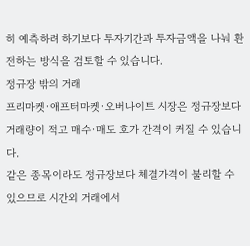히 예측하려 하기보다 투자기간과 투자금액을 나눠 환전하는 방식을 검토할 수 있습니다.
정규장 밖의 거래
프리마켓·애프터마켓·오버나이트 시장은 정규장보다 거래량이 적고 매수·매도 호가 간격이 커질 수 있습니다.
같은 종목이라도 정규장보다 체결가격이 불리할 수 있으므로 시간외 거래에서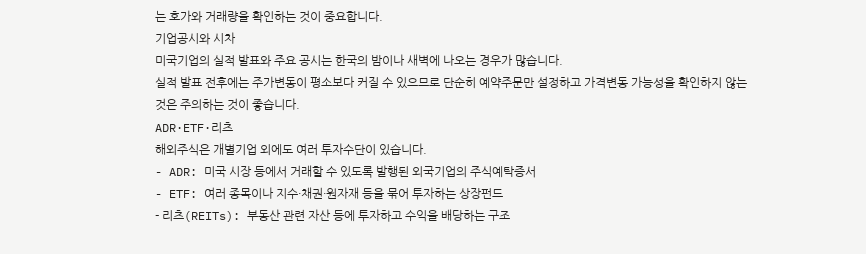는 호가와 거래량을 확인하는 것이 중요합니다.
기업공시와 시차
미국기업의 실적 발표와 주요 공시는 한국의 밤이나 새벽에 나오는 경우가 많습니다.
실적 발표 전후에는 주가변동이 평소보다 커질 수 있으므로 단순히 예약주문만 설정하고 가격변동 가능성을 확인하지 않는 것은 주의하는 것이 좋습니다.
ADR·ETF·리츠
해외주식은 개별기업 외에도 여러 투자수단이 있습니다.
- ADR: 미국 시장 등에서 거래할 수 있도록 발행된 외국기업의 주식예탁증서
- ETF: 여러 종목이나 지수·채권·원자재 등을 묶어 투자하는 상장펀드
- 리츠(REITs): 부동산 관련 자산 등에 투자하고 수익을 배당하는 구조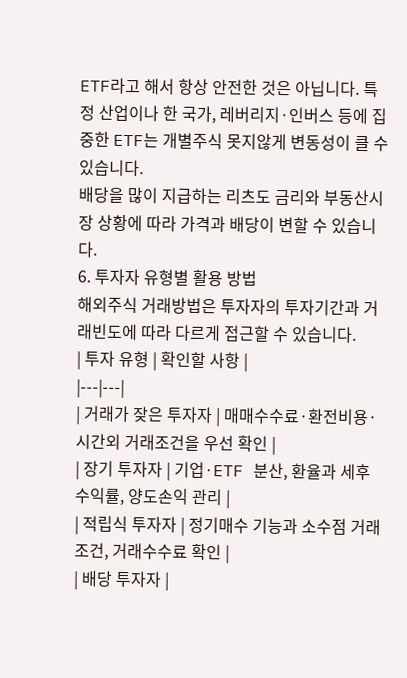ETF라고 해서 항상 안전한 것은 아닙니다. 특정 산업이나 한 국가, 레버리지·인버스 등에 집중한 ETF는 개별주식 못지않게 변동성이 클 수 있습니다.
배당을 많이 지급하는 리츠도 금리와 부동산시장 상황에 따라 가격과 배당이 변할 수 있습니다.
6. 투자자 유형별 활용 방법
해외주식 거래방법은 투자자의 투자기간과 거래빈도에 따라 다르게 접근할 수 있습니다.
| 투자 유형 | 확인할 사항 |
|---|---|
| 거래가 잦은 투자자 | 매매수수료·환전비용·시간외 거래조건을 우선 확인 |
| 장기 투자자 | 기업·ETF 분산, 환율과 세후수익률, 양도손익 관리 |
| 적립식 투자자 | 정기매수 기능과 소수점 거래조건, 거래수수료 확인 |
| 배당 투자자 |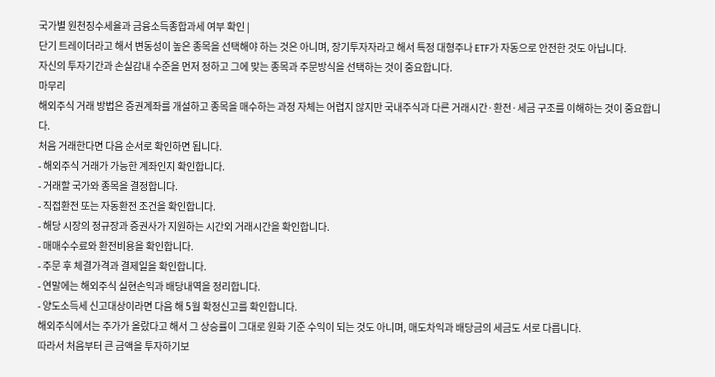국가별 원천징수세율과 금융소득종합과세 여부 확인 |
단기 트레이더라고 해서 변동성이 높은 종목을 선택해야 하는 것은 아니며, 장기투자자라고 해서 특정 대형주나 ETF가 자동으로 안전한 것도 아닙니다.
자신의 투자기간과 손실감내 수준을 먼저 정하고 그에 맞는 종목과 주문방식을 선택하는 것이 중요합니다.
마무리
해외주식 거래 방법은 증권계좌를 개설하고 종목을 매수하는 과정 자체는 어렵지 않지만 국내주식과 다른 거래시간·환전·세금 구조를 이해하는 것이 중요합니다.
처음 거래한다면 다음 순서로 확인하면 됩니다.
- 해외주식 거래가 가능한 계좌인지 확인합니다.
- 거래할 국가와 종목을 결정합니다.
- 직접환전 또는 자동환전 조건을 확인합니다.
- 해당 시장의 정규장과 증권사가 지원하는 시간외 거래시간을 확인합니다.
- 매매수수료와 환전비용을 확인합니다.
- 주문 후 체결가격과 결제일을 확인합니다.
- 연말에는 해외주식 실현손익과 배당내역을 정리합니다.
- 양도소득세 신고대상이라면 다음 해 5월 확정신고를 확인합니다.
해외주식에서는 주가가 올랐다고 해서 그 상승률이 그대로 원화 기준 수익이 되는 것도 아니며, 매도차익과 배당금의 세금도 서로 다릅니다.
따라서 처음부터 큰 금액을 투자하기보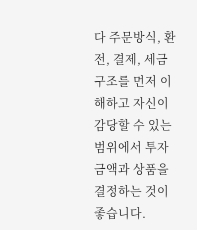다 주문방식, 환전, 결제, 세금 구조를 먼저 이해하고 자신이 감당할 수 있는 범위에서 투자금액과 상품을 결정하는 것이 좋습니다.